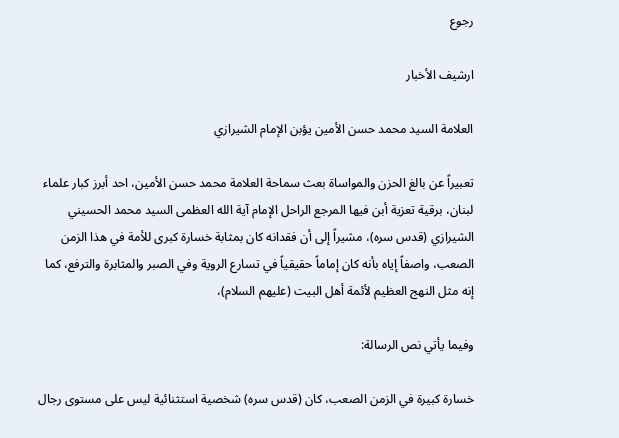رجوع

ارشيف الأخبار

العلامة السيد محمد حسن الأمين يؤبن الإمام الشيرازي

تعبيراً عن بالغ الحزن والمواساة بعث سماحة العلامة محمد حسن الأمين، احد أبرز كبار علماء لبنان، برقية تعزية أبن فيها المرجع الراحل الإمام آية الله العظمى السيد محمد الحسيني الشيرازي (قدس سره)، مشيراً إلى أن فقدانه كان بمثابة خسارة كبرى للأمة في هذا الزمن الصعب، واصفاً إياه بأنه كان إماماً حقيقياً في تسارع الروية وفي الصبر والمثابرة والترفع، كما إنه مثل النهج العظيم لأئمة أهل البيت (عليهم السلام)،

وفيما يأتي نص الرسالة:

خسارة كبيرة في الزمن الصعب، كان (قدس سره) شخصية استثنائية ليس على مستوى رجال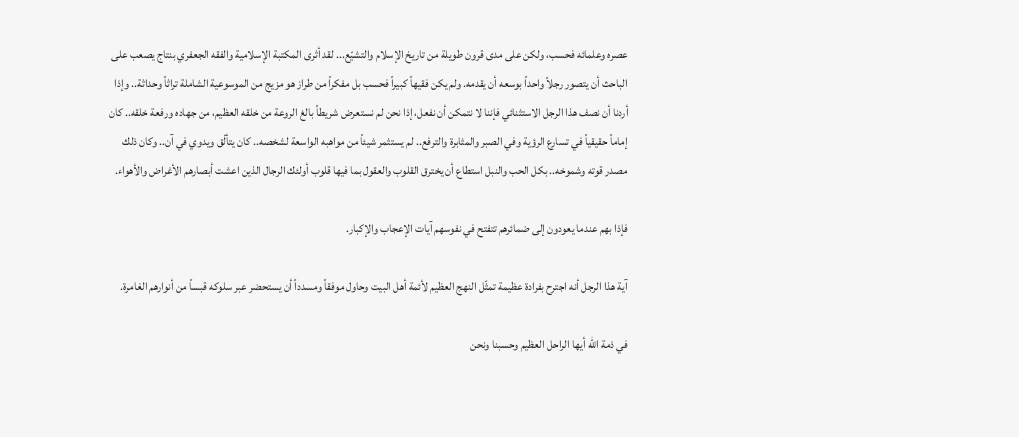عصره وعلمائه فحسب، ولكن على مدى قرون طويلة من تاريخ الإسلام والتشيّع... لقد أثرى المكتبة الإسلامية والفقه الجعفري بنتاج يصعب على الباحث أن يتصور رجلاً واحداً بوسعه أن يقدمه. ولم يكن فقيهاً كبيراً فحسب بل مفكراً من طراز هو مزيج من الموسوعية الشاملة تراثاً وحداثة.. وإذا أردنا أن نصف هذا الرجل الاستثنائي فإننا لا نتمكن أن نفعل، إذا نحن لم نستعرض شريطاً بالغ الروعة من خلقه العظيم، من جهاده ورفعة خلقه.. كان إماماً حقيقياً في تسارع الرؤية وفي الصبر والمثابرة والترفع.. لم يستثمر شيئاً من مواهبه الواسعة لشخصه.. كان يتألّق ويدوي في آن.. وكان ذلك مصدر قوته وشموخه.. بكل الحب والنبل استطاع أن يخترق القلوب والعقول بما فيها قلوب أولئك الرجال الذين اعشت أبصارهم الأغراض والأهواء.

فإذا بهم عندما يعودون إلى ضمائرهم تتفتح في نفوسهم آيات الإعجاب والإكبار.

آية هذا الرجل أنه اجترح بفرادة عظيمة تمثّل النهج العظيم لأئمة أهل البيت وحاول موفقاً ومسدداً أن يستحضر عبر سلوكه قبساً من أنوارهم الغامرة.

في ذمة الله أيها الراحل العظيم وحسبنا ونحن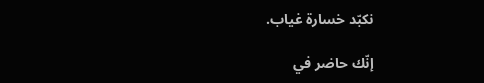نكبّد خسارة غياب.

إنّك حاضر في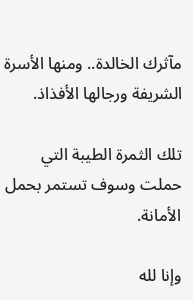مآثرك الخالدة.. ومنها الأسرة الشريفة ورجالها الأفذاذ.

تلك الثمرة الطيبة التي حملت وسوف تستمر بحمل الأمانة.

وإنا لله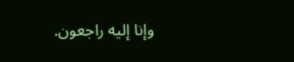وإنا إليه راجعون.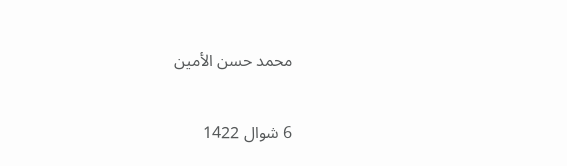محمد حسن الأمين

6 شوال 1422